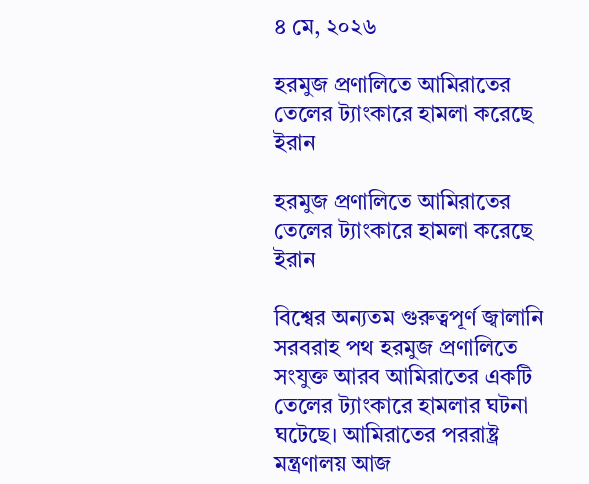৪ মে, ২০২৬

হরমুজ প্রণালিতে আমিরাতের তেলের ট্যাংকারে হামলা করেছে ইরান

হরমুজ প্রণালিতে আমিরাতের তেলের ট্যাংকারে হামলা করেছে ইরান

বিশ্বের অন্যতম গুরুত্বপূর্ণ জ্বালানি সরবরাহ পথ হরমুজ প্রণালিতে সংযুক্ত আরব আমিরাতের একটি তেলের ট্যাংকারে হামলার ঘটনা ঘটেছে। আমিরাতের পররাষ্ট্র মন্ত্রণালয় আজ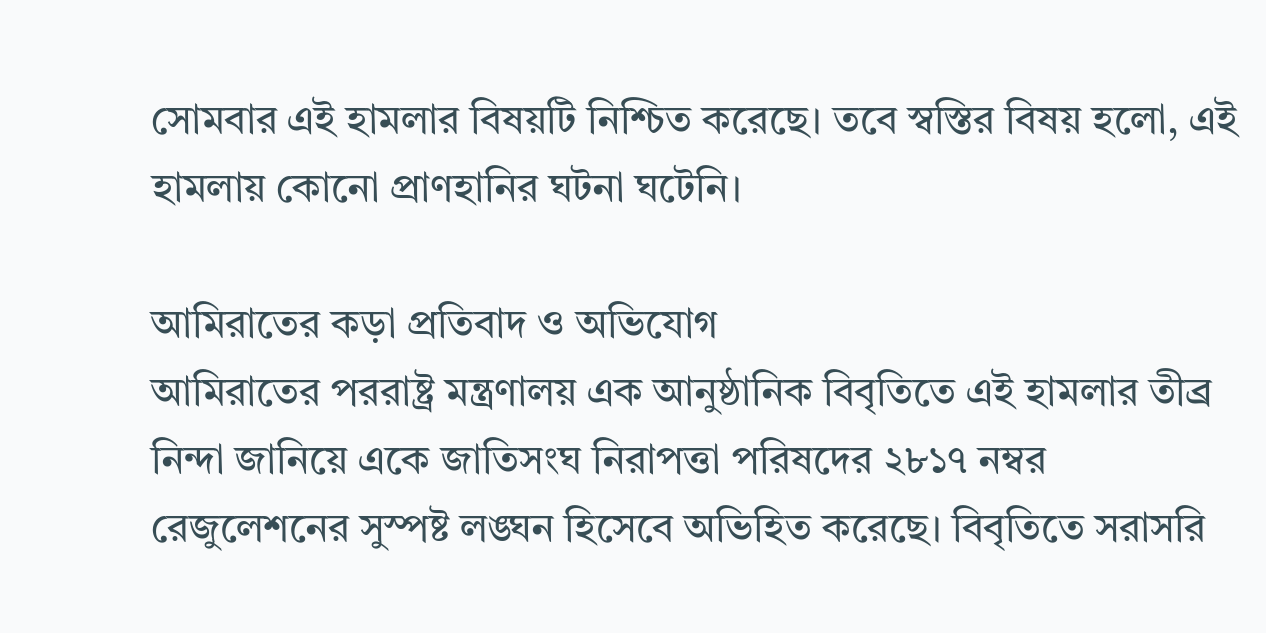সোমবার এই হামলার বিষয়টি নিশ্চিত করেছে। তবে স্বস্তির বিষয় হলো, এই হামলায় কোনো প্রাণহানির ঘটনা ঘটেনি।

আমিরাতের কড়া প্রতিবাদ ও অভিযোগ
আমিরাতের পররাষ্ট্র মন্ত্রণালয় এক আনুষ্ঠানিক বিবৃতিতে এই হামলার তীব্র নিন্দা জানিয়ে একে জাতিসংঘ নিরাপত্তা পরিষদের ২৮১৭ নম্বর রেজুলেশনের সুস্পষ্ট লঙ্ঘন হিসেবে অভিহিত করেছে। বিবৃতিতে সরাসরি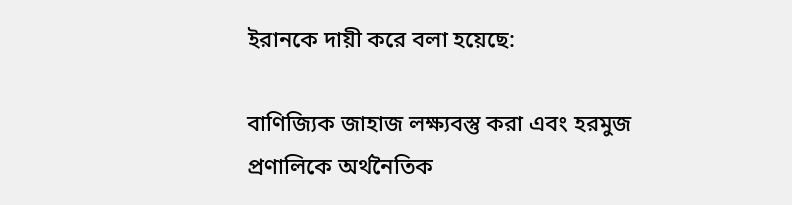ইরানকে দায়ী করে বলা হয়েছে:

বাণিজ্যিক জাহাজ লক্ষ্যবস্তু করা এবং হরমুজ প্রণালিকে অর্থনৈতিক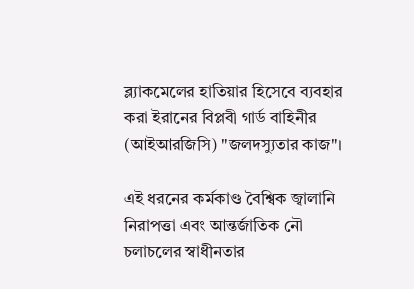ব্ল্যাকমেলের হাতিয়ার হিসেবে ব্যবহার করা ইরানের বিপ্লবী গার্ড বাহিনীর (আইআরজিসি) "জলদস্যুতার কাজ"।

এই ধরনের কর্মকাণ্ড বৈশ্বিক জ্বালানি নিরাপত্তা এবং আন্তর্জাতিক নৌ চলাচলের স্বাধীনতার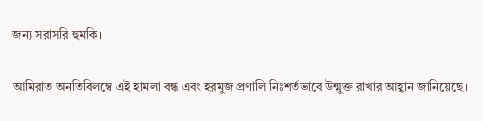জন্য সরাসরি হুমকি।

আমিরাত অনতিবিলম্বে এই হামলা বন্ধ এবং হরমুজ প্রণালি নিঃশর্তভাবে উন্মুক্ত রাখার আহ্বান জানিয়েছে।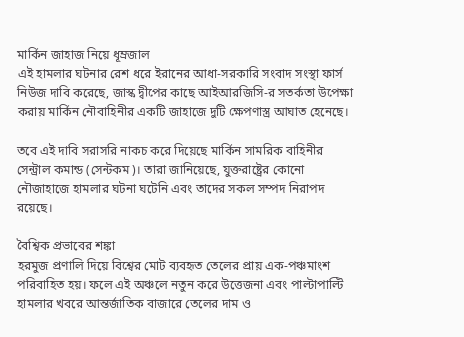মার্কিন জাহাজ নিয়ে ধূম্রজাল
এই হামলার ঘটনার রেশ ধরে ইরানের আধা-সরকারি সংবাদ সংস্থা ফার্স নিউজ দাবি করেছে, জাস্ক দ্বীপের কাছে আইআরজিসি-র সতর্কতা উপেক্ষা করায় মার্কিন নৌবাহিনীর একটি জাহাজে দুটি ক্ষেপণাস্ত্র আঘাত হেনেছে।

তবে এই দাবি সরাসরি নাকচ করে দিয়েছে মার্কিন সামরিক বাহিনীর সেন্ট্রাল কমান্ড (সেন্টকম)। তারা জানিয়েছে, যুক্তরাষ্ট্রের কোনো নৌজাহাজে হামলার ঘটনা ঘটেনি এবং তাদের সকল সম্পদ নিরাপদ রয়েছে।

বৈশ্বিক প্রভাবের শঙ্কা
হরমুজ প্রণালি দিয়ে বিশ্বের মোট ব্যবহৃত তেলের প্রায় এক-পঞ্চমাংশ পরিবাহিত হয়। ফলে এই অঞ্চলে নতুন করে উত্তেজনা এবং পাল্টাপাল্টি হামলার খবরে আন্তর্জাতিক বাজারে তেলের দাম ও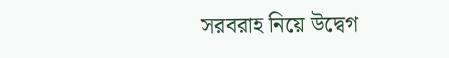সরবরাহ নিয়ে উদ্বেগ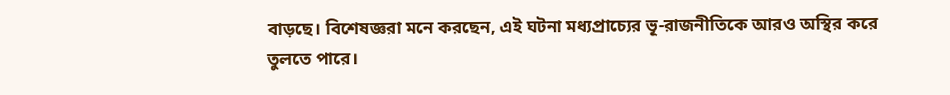বাড়ছে। বিশেষজ্ঞরা মনে করছেন, এই ঘটনা মধ্যপ্রাচ্যের ভূ-রাজনীতিকে আরও অস্থির করে তুলতে পারে।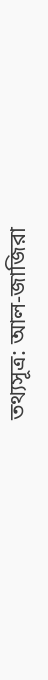তথ্যসূত্র: আল-জাজিরা